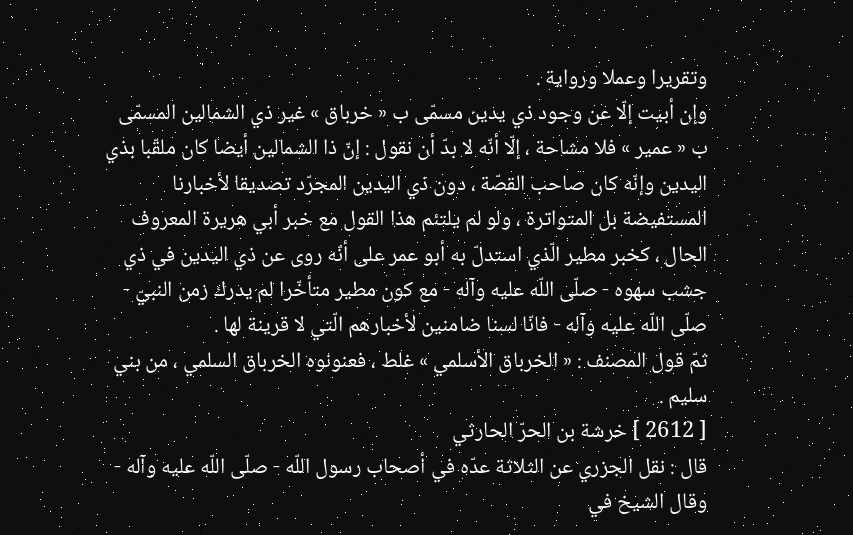وتقريرا وعملا ورواية .
وإن أبيت إلّا عن وجود ذي يدين مسمّى ب « خرباق » غير ذي الشمالين المسمّى ب « عمير » فلا مشاحة ، إلّا أنّه لا بدّ أن نقول : إنّ ذا الشمالين أيضا كان ملقّبا بذي اليدين وإنّه كان صاحب القصّة ، دون ذي اليدين المجرّد تصديقا لأخبارنا المستفيضة بل المتواترة ، ولو لم يلتئم هذا القول مع خبر أبي هريرة المعروف الحال ، كخبر مطير الّذي استدلّ به أبو عمر على أنّه روى عن ذي اليدين في ذي جشب سهوه - صلّى اللّه عليه وآله - مع كون مطير متأخّرا لم يدرك زمن النبيّ - صلّى اللّه عليه وآله - فانّا لسنا ضامنين لأخبارهم الّتي لا قرينة لها .
ثمّ قول المصنف : « الخرباق الأسلمي » غلط ، فعنونوه الخرباق السلمي ، من بني سليم .
[ 2612 ] خرشة بن الحرّ الحارثي
قال : نقل الجزري عن الثلاثة عدّه في أصحاب رسول اللّه - صلّى اللّه عليه وآله - وقال الشيخ في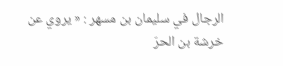الرجال في سليمان بن مسهر : « يروي عن خرشة بن الحرّ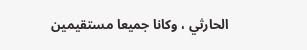الحارثي ، وكانا جميعا مستقيمين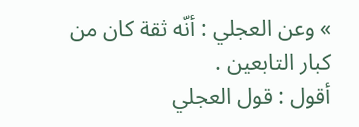» وعن العجلي : أنّه ثقة كان من كبار التابعين .
أقول : قول العجلي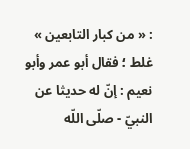: « من كبار التابعين » غلط ؛ فقال أبو عمر وأبو نعيم : إنّ له حديثا عن النبيّ - صلّى اللّه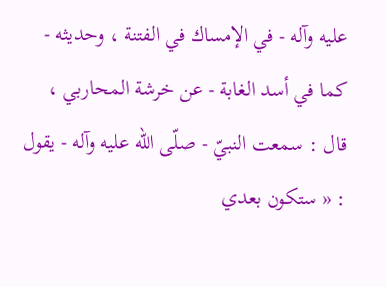عليه وآله - في الإمساك في الفتنة ، وحديثه - كما في أسد الغابة - عن خرشة المحاربي ، قال : سمعت النبيّ - صلّى اللّه عليه وآله - يقول : « ستكون بعدي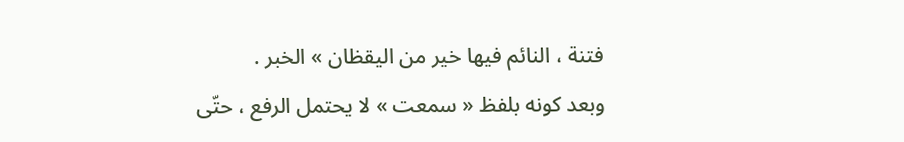فتنة ، النائم فيها خير من اليقظان » الخبر .
وبعد كونه بلفظ « سمعت » لا يحتمل الرفع ، حتّى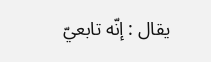يقال : إنّه تابعيّ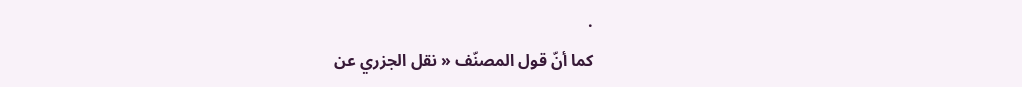.
كما أنّ قول المصنّف « نقل الجزري عن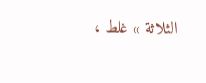الثلاثة » غلط ،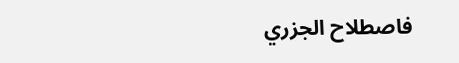فاصطلاح الجزري